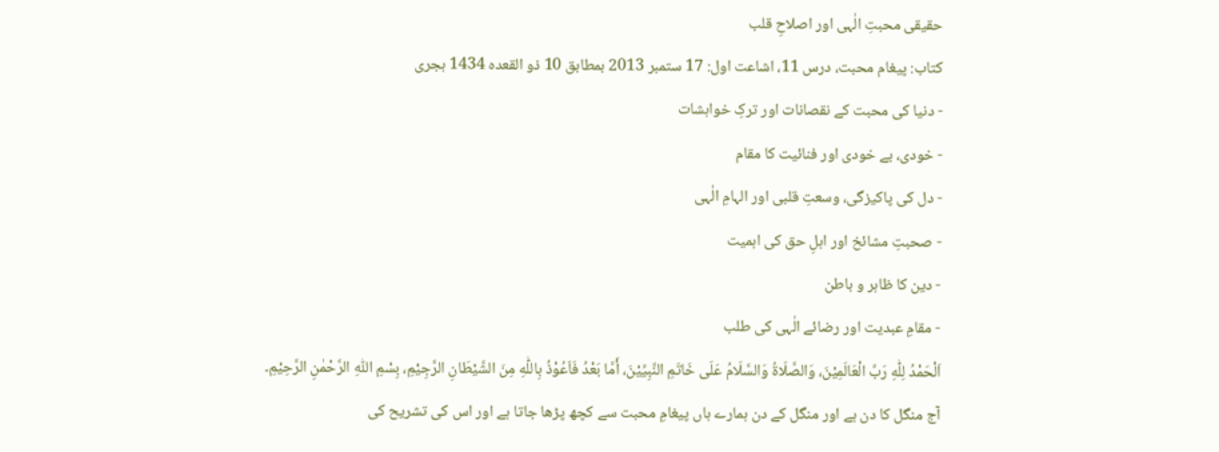حقیقی محبتِ الٰہی اور اصلاحِ قلب
کتاب: پیغام محبت، درس 11، اشاعت اول: 17 ستمبر 2013 بمطابق 10 ذو القعدہ 1434 ہجری
- دنیا کی محبت کے نقصانات اور ترکِ خواہشات
- خودی، بے خودی اور فنائیت کا مقام
- دل کی پاکیزگی، وسعتِ قلبی اور الہامِ الٰہی
- صحبتِ مشائخ اور اہلِ حق کی اہمیت
- دین کا ظاہر و باطن
- مقامِ عبدیت اور رضائے الٰہی کی طلب
اَلْحَمْدُ لِلّٰهِ رَبِّ الْعَالَمِيْنَ، وَالصَّلَاةُ وَالسَّلَامُ عَلَى خَاتَمِ النَّبِيِّيْنَ، أَمَّا بَعْدُ فَاَعُوْذُ بِاللّٰهِ مِنَ الشَّيْطَانِ الرَّجِيْمِ، بِسْمِ اللّٰهِ الرَّحْمٰنِ الرَّحِيْمِ۔
آج منگل کا دن ہے اور منگل کے دن ہمارے ہاں پیغامِ محبت سے کچھ پڑھا جاتا ہے اور اس کی تشریح کی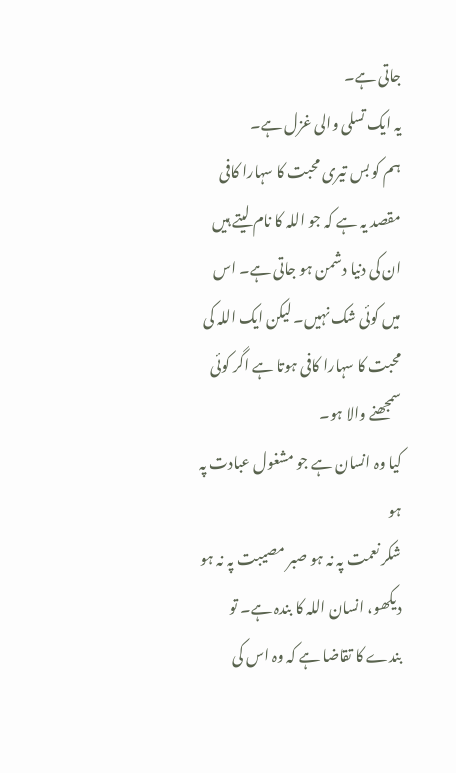جاتی ہے۔
یہ ایک تسلی والی غزل ہے۔
ہم کو بس تیری محبت کا سہارا کافی
مقصد یہ ہے کہ جو اللہ کا نام لیتے ہیں ان کی دنیا دشمن ہو جاتی ہے۔ اس میں کوئی شک نہیں۔ لیکن ایک اللہ کی محبت کا سہارا کافی ہوتا ہے اگر کوئی سمجھنے والا ہو۔
کیا وہ انسان ہے جو مشغول عبادت پہ ہو
شکر نعمت پہ نہ ہو صبر مصیبت پہ نہ ہو
دیکھو، انسان اللہ کا بندہ ہے۔ تو بندے کا تقاضا ہے کہ وہ اس کی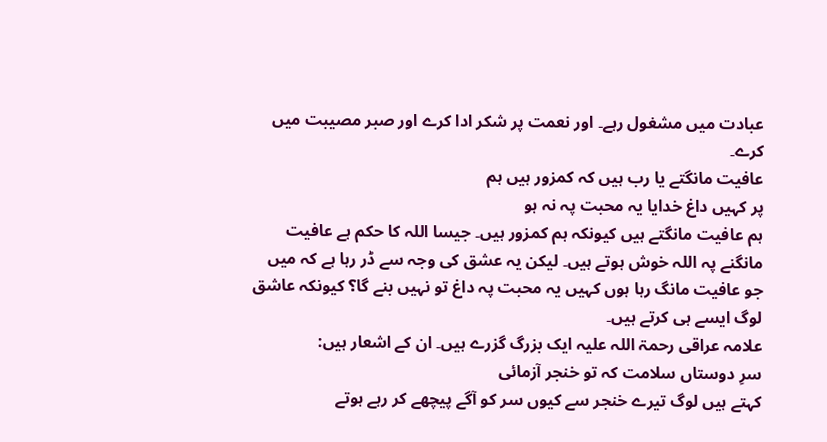عبادت میں مشغول رہے۔ اور نعمت پر شکر ادا کرے اور صبر مصیبت میں کرے۔
عافیت مانگتے یا رب ہیں کہ کمزور ہیں ہم
پر کہیں داغ خدایا یہ محبت پہ نہ ہو
ہم عافیت مانگتے ہیں کیونکہ ہم کمزور ہیں۔ جیسا اللہ کا حکم ہے عافیت مانگنے پہ اللہ خوش ہوتے ہیں۔ لیکن یہ عشق کی وجہ سے ڈر رہا ہے کہ میں جو عافیت مانگ رہا ہوں کہیں یہ محبت پہ داغ تو نہیں بنے گا؟ کیونکہ عاشق لوگ ایسے ہی کرتے ہیں۔
علامہ عراقی رحمۃ اللہ علیہ ایک بزرگ گزرے ہیں۔ ان کے اشعار ہیں:
سرِ دوستاں سلامت کہ تو خنجر آزمائی
کہتے ہیں لوگ تیرے خنجر سے کیوں سر کو آگے پیچھے کر رہے ہوتے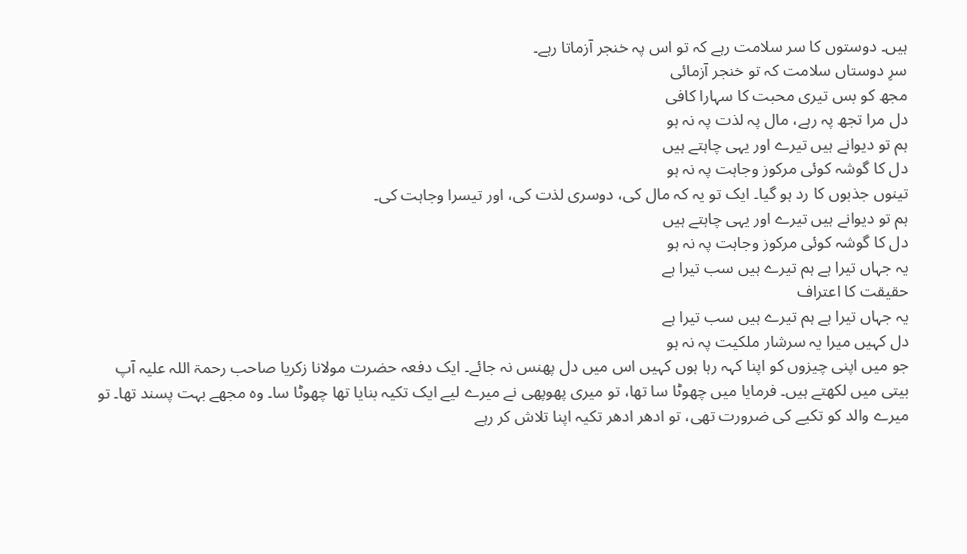ہیں۔ دوستوں کا سر سلامت رہے کہ تو اس پہ خنجر آزماتا رہے۔
سرِ دوستاں سلامت کہ تو خنجر آزمائی
مجھ کو بس تیری محبت کا سہارا کافی
دل مرا تجھ پہ رہے، مال پہ لذت پہ نہ ہو
ہم تو دیوانے ہیں تیرے اور یہی چاہتے ہیں
دل کا گوشہ کوئی مرکوز وجاہت پہ نہ ہو
تینوں جذبوں کا رد ہو گیا۔ ایک تو یہ کہ مال کی، دوسری لذت کی، اور تیسرا وجاہت کی۔
ہم تو دیوانے ہیں تیرے اور یہی چاہتے ہیں
دل کا گوشہ کوئی مرکوز وجاہت پہ نہ ہو
یہ جہاں تیرا ہے ہم تیرے ہیں سب تیرا ہے
حقیقت کا اعتراف
یہ جہاں تیرا ہے ہم تیرے ہیں سب تیرا ہے
دل کہیں میرا یہ سرشار ملکیت پہ نہ ہو
جو میں اپنی چیزوں کو اپنا کہہ رہا ہوں کہیں اس میں دل پھنس نہ جائے۔ ایک دفعہ حضرت مولانا زکریا صاحب رحمۃ اللہ علیہ آپ بیتی میں لکھتے ہیں۔ فرمایا میں چھوٹا سا تھا، تو میری پھوپھی نے میرے لیے ایک تکیہ بنایا تھا چھوٹا سا۔ وہ مجھے بہت پسند تھا۔ تو میرے والد کو تکیے کی ضرورت تھی، تو ادھر ادھر تکیہ اپنا تلاش کر رہے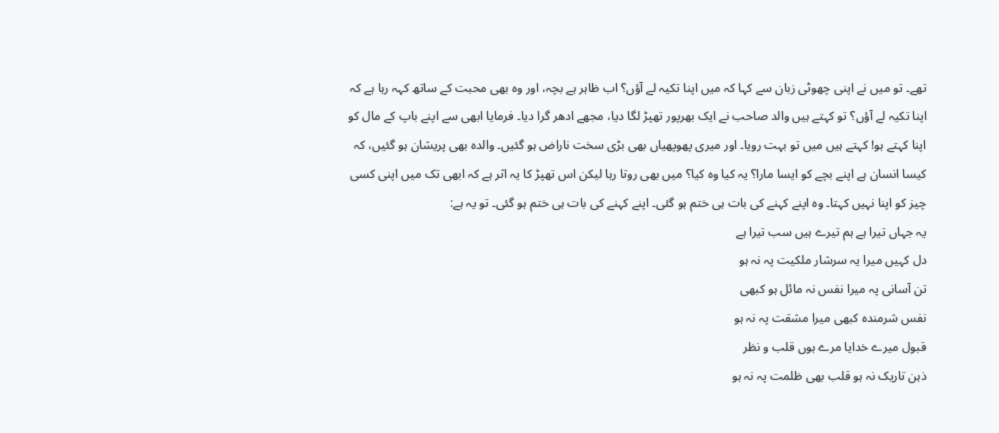تھے۔ تو میں نے اپنی چھوٹی زبان سے کہا کہ میں اپنا تکیہ لے آؤں؟ اب ظاہر ہے بچہ، اور وہ بھی محبت کے ساتھ کہہ رہا ہے کہ اپنا تکیہ لے آؤں؟ تو کہتے ہیں والد صاحب نے ایک بھرپور تھپڑ لگا دیا، مجھے ادھر گرا دیا۔ فرمایا ابھی سے اپنے باپ کے مال کو اپنا کہتے ہو! کہتے ہیں میں تو بہت رویا۔ اور میری پھوپھیاں بھی بڑی سخت ناراض ہو گئیں۔ والدہ بھی پریشان ہو گئیں، کہ کیسا انسان ہے اپنے بچے کو ایسا مارا؟ یہ کیا وہ کیا؟ میں بھی روتا رہا لیکن اس تھپڑ کا یہ اثر ہے کہ ابھی تک میں اپنی کسی چیز کو اپنا نہیں کہتا۔ وہ اپنے کہنے کی بات ہی ختم ہو گئی۔ اپنے کہنے کی بات ہی ختم ہو گئی۔ تو یہ ہے:
یہ جہاں تیرا ہے ہم تیرے ہیں سب تیرا ہے
دل کہیں میرا یہ سرشار ملکیت پہ نہ ہو
تن آسانی پہ میرا نفس نہ مائل ہو کبھی
نفس شرمندہ کبھی میرا مشقت پہ نہ ہو
قبول میرے خدایا مرے ہوں قلب و نظر
ذہن تاریک نہ ہو قلب بھی ظلمت پہ نہ ہو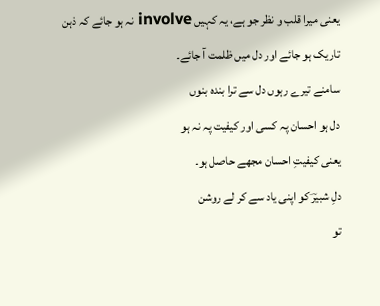یعنی میرا قلب و نظر جو ہے، یہ کہیں involve نہ ہو جائے کہ ذہن تاریک ہو جائے اور دل میں ظلمت آ جائے۔
سامنے تیرے رہوں دل سے ترا بندہ بنوں
دل ہو احسان پہ کسی اور کیفیت پہ نہ ہو
یعنی کیفیتِ احسان مجھے حاصل ہو۔
دلِ شبیرؔ کو اپنی یاد سے کر لے روشن
تو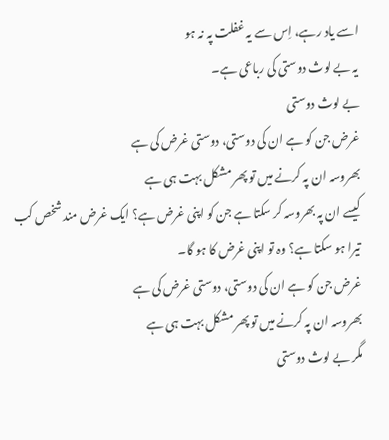اسے یاد رہے، اِس سے یہ غفلت پہ نہ ہو
یہ بے لوث دوستی کی رباعی ہے۔
بے لوث دوستی
غرض جن کو ہے ان کی دوستی، دوستی غرض کی ہے
بھروسہ ان پہ کرنے میں تو پھر مشکل بہت ہی ہے
کیسے ان پہ بھروسہ کر سکتا ہے جن کو اپنی غرض ہے؟ ایک غرض مند شخص کب تیرا ہو سکتا ہے؟ وہ تو اپنی غرض کا ہو گا۔
غرض جن کو ہے ان کی دوستی، دوستی غرض کی ہے
بھروسہ ان پہ کرنے میں تو پھر مشکل بہت ہی ہے
مگر بے لوث دوستی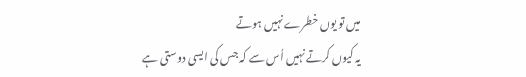میں تو یوں خطرے نہیں ہوتے
یہ کیوں کرتے نہیں اُس سے کہ جس کی ایسی دوستی ہے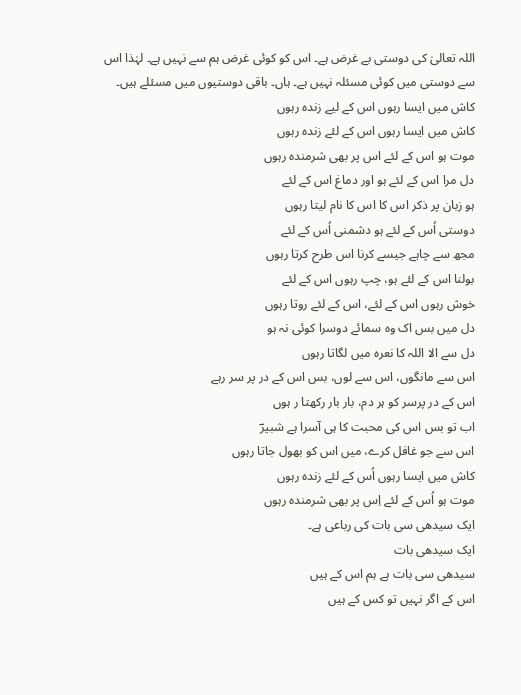اللہ تعالیٰ کی دوستی بے غرض ہے۔ اس کو کوئی غرض ہم سے نہیں ہے۔ لہٰذا اس سے دوستی میں کوئی مسئلہ نہیں ہے۔ ہاں۔ باقی دوستیوں میں مسئلے ہیں۔
کاش میں ایسا رہوں اس کے لیے زندہ رہوں
کاش میں ایسا رہوں اس کے لئے زندہ رہوں
موت ہو اس کے لئے اس پر بھی شرمندہ رہوں
دل مرا اس کے لئے ہو اور دماغ اس کے لئے
ہو زبان پر ذکر اس کا اس کا نام لیتا رہوں
دوستی اُس کے لئے ہو دشمنی اُس کے لئے
مجھ سے چاہے جیسے کرنا اس طرح کرتا رہوں
بولنا اس کے لئے ہو، چپ رہوں اس کے لئے
خوش رہوں اس کے لئے، اس کے لئے روتا رہوں
دل میں بس اک وہ سمائے دوسرا کوئی نہ ہو
دل سے الا اللہ کا نعرہ میں لگاتا رہوں
اس سے مانگوں، اس سے لوں، بس اس کے در پر سر رہے
اس کے در پرسر کو ہر دم، بار بار رکھتا ر ہوں
اب تو بس اس کی محبت کا ہی آسرا ہے شبیرؔ
اس سے جو غافل کرے، میں اس کو بھول جاتا رہوں
کاش میں ایسا رہوں اُس کے لئے زندہ رہوں
موت ہو اُس کے لئے اِس پر بھی شرمندہ رہوں
ایک سیدھی سی بات کی رباعی ہے۔
ایک سیدھی بات
سیدھی سی بات ہے ہم اس کے ہیں
اس کے اگر نہیں تو کس کے ہیں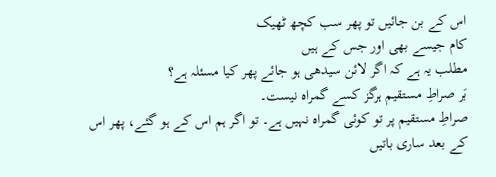اس کے بن جائیں تو پھر سب کچھ ٹھیک
کام جیسے بھی اور جس کے ہیں
مطلب یہ ہے کہ اگر لائن سیدھی ہو جائے پھر کیا مسئلہ ہے؟
بَر صراطِ مستقیم ہرگز کسے گمراہ نیست۔
صراطِ مستقیم پر تو کوئی گمراہ نہیں ہے۔ تو اگر ہم اس کے ہو گئے، پھر اس کے بعد ساری باتیں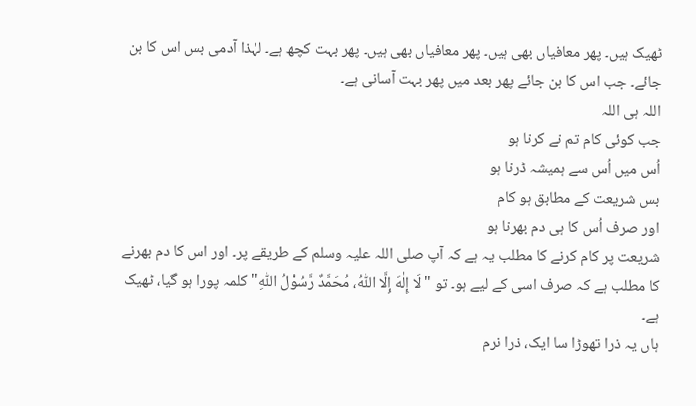ٹھیک ہیں۔ پھر معافیاں بھی ہیں۔ پھر معافیاں بھی ہیں۔ پھر بہت کچھ ہے۔ لہٰذا آدمی بس اس کا بن جائے۔ جب اس کا بن جائے پھر بعد میں پھر بہت آسانی ہے۔
اللہ ہی اللہ
جب کوئی کام تم نے کرنا ہو
اُس میں اُس سے ہمیشہ ڈرنا ہو
بس شریعت کے مطابق ہو کام
اور صرف اُس کا ہی دم بھرنا ہو
شریعت پر کام کرنے کا مطلب یہ ہے کہ آپ صلی اللہ علیہ وسلم کے طریقے پر۔ اور اس کا دم بھرنے کا مطلب ہے کہ صرف اسی کے لیے ہو۔ تو "لَا إِلٰهَ إِلَّا اللّٰهُ، مُحَمَّدٌ رَّسُوْلُ اللّٰهِ" کلمہ پورا ہو گیا، ٹھیک ہے۔
ہاں یہ ذرا تھوڑا سا ایک، ذرا نرم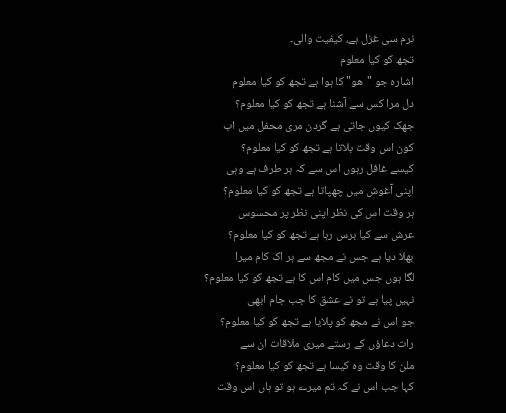نرم سی غزل ہے، کیفیت والی۔
تجھ کو کیا معلوم
اشارہ جو "ھو" کا ہوا ہے تجھ کو کیا معلوم
دل مرا کس سے آشنا ہے تجھ کو کیا معلوم؟
جھک کیوں جاتی ہے گردن مری محفل میں اب
کون اس وقت بلاتا ہے تجھ کو کیا معلوم؟
کیسے غافل رہوں اس سے کہ ہر طرف ہے وہی
اپنی آغوش میں چھپاتا ہے تجھ کو کیا معلوم؟
ہر وقت اس کی نظر اپنی نظر پر محسوس
عرش سے کیا برس رہا ہے تجھ کو کیا معلوم؟
بھلا دیا ہے جس نے مجھ سے ہر اک کام میرا
لگا ہوں جس میں کام اس کا ہے تجھ کو کیا معلوم؟
نہیں پیا ہے تو نے عشق کا جب جام ابھی
جو اس نے مجھ کو پلایا ہے تجھ کو کیا معلوم؟
رات دعاؤں کے رستے میری ملاقات ان سے
ملن کا وقت وہ کیسا ہے تجھ کو کیا معلوم؟
کہا جب اس نے کہ تم میرے ہو تو ہاں اس وقت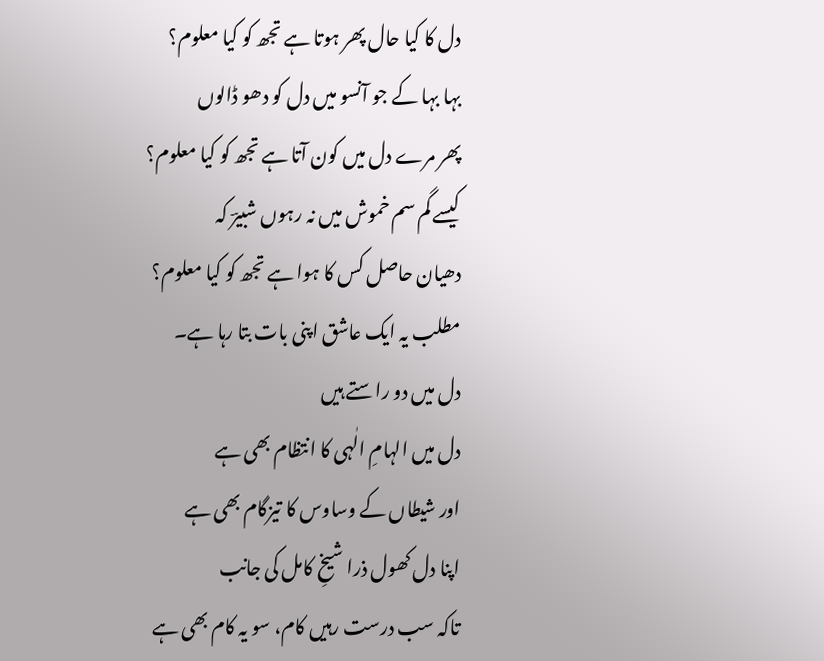دل کا کیا حال پھر ہوتا ہے تجھ کو کیا معلوم؟
بہا بہا کے جو آنسو میں دل کو دھو ڈالوں
پھر مرے دل میں کون آتا ہے تجھ کو کیا معلوم؟
کیسے گم سم خموش میں نہ رہوں شبیرؔ کہ
دھیان حاصل کس کا ہوا ہے تجھ کو کیا معلوم؟
مطلب یہ ایک عاشق اپنی بات بتا رہا ہے۔
دل میں دو راستے ہیں
دل میں الہامِ الٰہی کا انتظام بھی ہے
اور شیطاں کے وساوس کا تیزگام بھی ہے
اپنا دل کھول ذرا شیخِ کامل کی جانب
تاکہ سب درست رہیں کام، سو یہ کام بھی ہے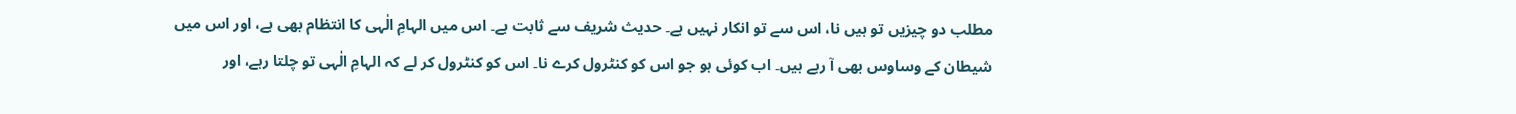مطلب دو چیزیں تو ہیں نا، اس سے تو انکار نہیں ہے۔ حدیث شریف سے ثابت ہے۔ اس میں الہامِ الٰہی کا انتظام بھی ہے، اور اس میں شیطان کے وساوس بھی آ رہے ہیں۔ اب کوئی ہو جو اس کو کنٹرول کرے نا۔ اس کو کنٹرول کر لے کہ الہامِ الٰہی تو چلتا رہے، اور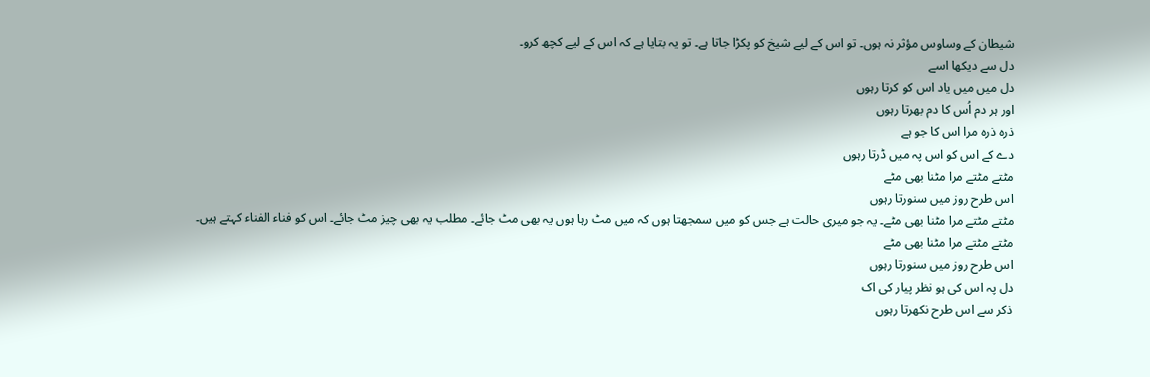شیطان کے وساوس مؤثر نہ ہوں۔ تو اس کے لیے شیخ کو پکڑا جاتا ہے۔ تو یہ بتایا ہے کہ اس کے لیے کچھ کرو۔
دل سے دیکھا اسے
دل میں میں یاد اس کو کرتا رہوں
اور ہر دم اُس کا دم بھرتا رہوں
ذرہ ذرہ مرا اس کا جو ہے
دے کے اس کو اس پہ میں ڈرتا رہوں
مٹتے مٹتے مرا مٹنا بھی مٹے
اس طرح روز میں سنورتا رہوں
مٹتے مٹتے مرا مٹنا بھی مٹے۔ یہ جو میری حالت ہے جس کو میں سمجھتا ہوں کہ میں مٹ رہا ہوں یہ بھی مٹ جائے۔ مطلب یہ بھی چیز مٹ جائے۔ اس کو فناء الفناء کہتے ہیں۔
مٹتے مٹتے مرا مٹنا بھی مٹے
اس طرح روز میں سنورتا رہوں
دل پہ اس کی ہو نظر پیار کی اک
ذکر سے اس طرح نکھرتا رہوں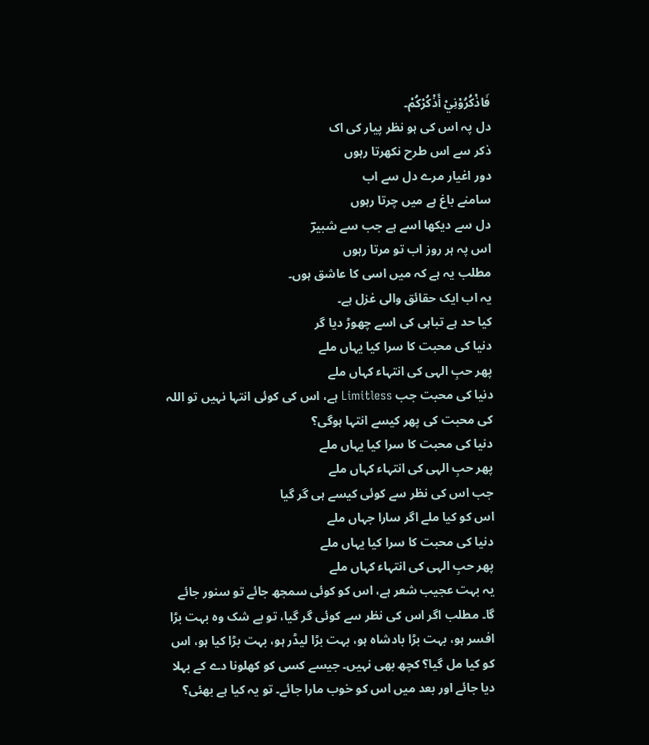فَاذْكُرُوْنِيْ أَذْكُرْكُمْ۔
دل پہ اس کی ہو نظر پیار کی اک
ذکر سے اس طرح نکھرتا رہوں
دور اغیار مرے دل سے اب
سامنے باغ ہے میں چرتا رہوں
دل سے دیکھا اسے ہے جب سے شبیرؔ
اس پہ ہر روز اب تو مرتا رہوں
مطلب یہ ہے کہ میں اسی کا عاشق ہوں۔
یہ اب ایک حقائق والی غزل ہے۔
کیا حد ہے تباہی کی اسے چھوڑ دیا گر
دنیا کی محبت کا سرا کیا یہاں ملے
پھر حبِ الہی کی انتہاء کہاں ملے
دنیا کی محبت جب Limitless ہے، اس کی کوئی انتہا نہیں تو اللہ کی محبت کی پھر کیسے انتہا ہوگی؟
دنیا کی محبت کا سرا کیا یہاں ملے
پھر حبِ الہی کی انتہاء کہاں ملے
جب اس کی نظر سے کوئی کیسے ہی گر گیا
اس کو کیا ملے اگر سارا جہاں ملے
دنیا کی محبت کا سرا کیا یہاں ملے
پھر حبِ الہی کی انتہاء کہاں ملے
یہ بہت عجیب شعر ہے، اس کو کوئی سمجھ جائے تو سنور جائے گا۔ مطلب اگر اس کی نظر سے کوئی گر گیا، تو بے شک وہ بہت بڑا افسر ہو، بہت بڑا بادشاہ ہو، بہت بڑا لیڈر ہو، بہت بڑا کیا ہو، اس کو کیا مل گیا؟ کچھ بھی نہیں۔ جیسے کسی کو کھلونا دے کے بہلا دیا جائے اور بعد میں اس کو خوب مارا جائے۔ تو یہ کیا ہے بھئی؟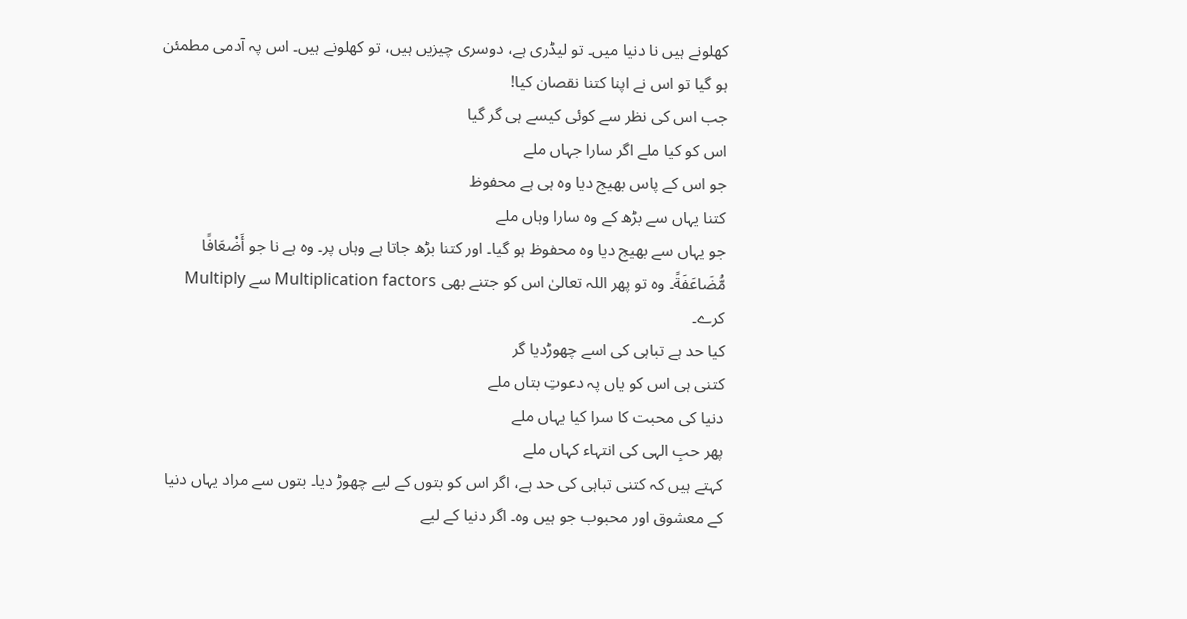کھلونے ہیں نا دنیا میں۔ تو لیڈری ہے، دوسری چیزیں ہیں، تو کھلونے ہیں۔ اس پہ آدمی مطمئن ہو گیا تو اس نے اپنا کتنا نقصان کیا!
جب اس کی نظر سے کوئی کیسے ہی گر گیا
اس کو کیا ملے اگر سارا جہاں ملے
جو اس کے پاس بھیج دیا وہ ہی ہے محفوظ
کتنا یہاں سے بڑھ کے وہ سارا وہاں ملے
جو یہاں سے بھیج دیا وہ محفوظ ہو گیا۔ اور کتنا بڑھ جاتا ہے وہاں پر۔ وہ ہے نا جو أَضْعَافًا مُّضَاعَفَةً۔ وہ تو پھر اللہ تعالیٰ اس کو جتنے بھی Multiplication factors سے Multiply کرے۔
کیا حد ہے تباہی کی اسے چھوڑدیا گر
کتنی ہی اس کو یاں پہ دعوتِ بتاں ملے
دنیا کی محبت کا سرا کیا یہاں ملے
پھر حبِ الہی کی انتہاء کہاں ملے
کہتے ہیں کہ کتنی تباہی کی حد ہے، اگر اس کو بتوں کے لیے چھوڑ دیا۔ بتوں سے مراد یہاں دنیا کے معشوق اور محبوب جو ہیں وہ۔ اگر دنیا کے لیے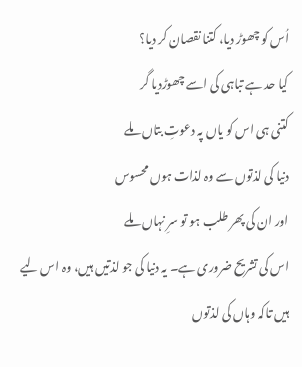اُس کو چھوڑ دیا، کتنا نقصان کر دیا؟
کیا حد ہے تباہی کی اسے چھوڑدیا گر
کتنی ہی اس کو یاں پہ دعوتِ بتاں ملے
دنیا کی لذتوں سے وہ لذات ہوں محسوس
اور ان کی پھر طلب ہو تو سرِ نہاں ملے
اس کی تشریح ضروری ہے۔ یہ دنیا کی جو لذتیں ہیں، وہ اس لیے ہیں تاکہ وہاں کی لذتوں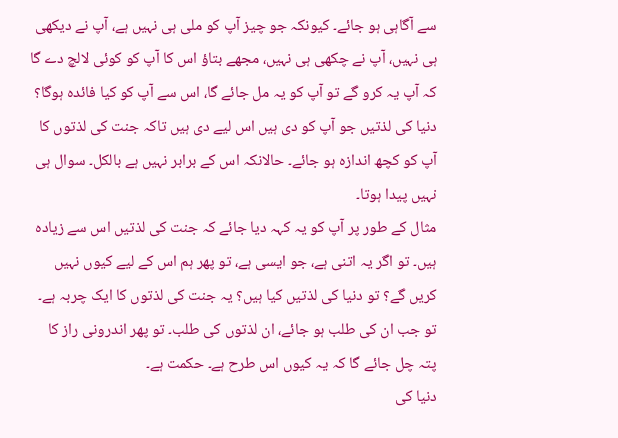سے آگاہی ہو جائے۔ کیونکہ جو چیز آپ کو ملی ہی نہیں ہے، آپ نے دیکھی ہی نہیں، آپ نے چکھی ہی نہیں، مجھے بتاؤ اس کا آپ کو کوئی لالچ دے گا کہ آپ یہ کرو گے تو آپ کو یہ مل جائے گا، اس سے آپ کو کیا فائدہ ہوگا؟ دنیا کی لذتیں جو آپ کو دی ہیں اس لیے دی ہیں تاکہ جنت کی لذتوں کا آپ کو کچھ اندازہ ہو جائے۔ حالانکہ اس کے برابر نہیں ہے بالکل۔ سوال ہی نہیں پیدا ہوتا۔
مثال کے طور پر آپ کو یہ کہہ دیا جائے کہ جنت کی لذتیں اس سے زیادہ ہیں۔ تو اگر یہ اتنی ہے، جو ایسی ہے، تو پھر ہم اس کے لیے کیوں نہیں کریں گے؟ تو دنیا کی لذتیں کیا ہیں؟ یہ جنت کی لذتوں کا ایک چربہ ہے۔ تو جب ان کی طلب ہو جائے، ان لذتوں کی طلب۔ تو پھر اندرونی راز کا پتہ چل جائے گا کہ یہ کیوں اس طرح ہے۔ حکمت ہے۔
دنیا کی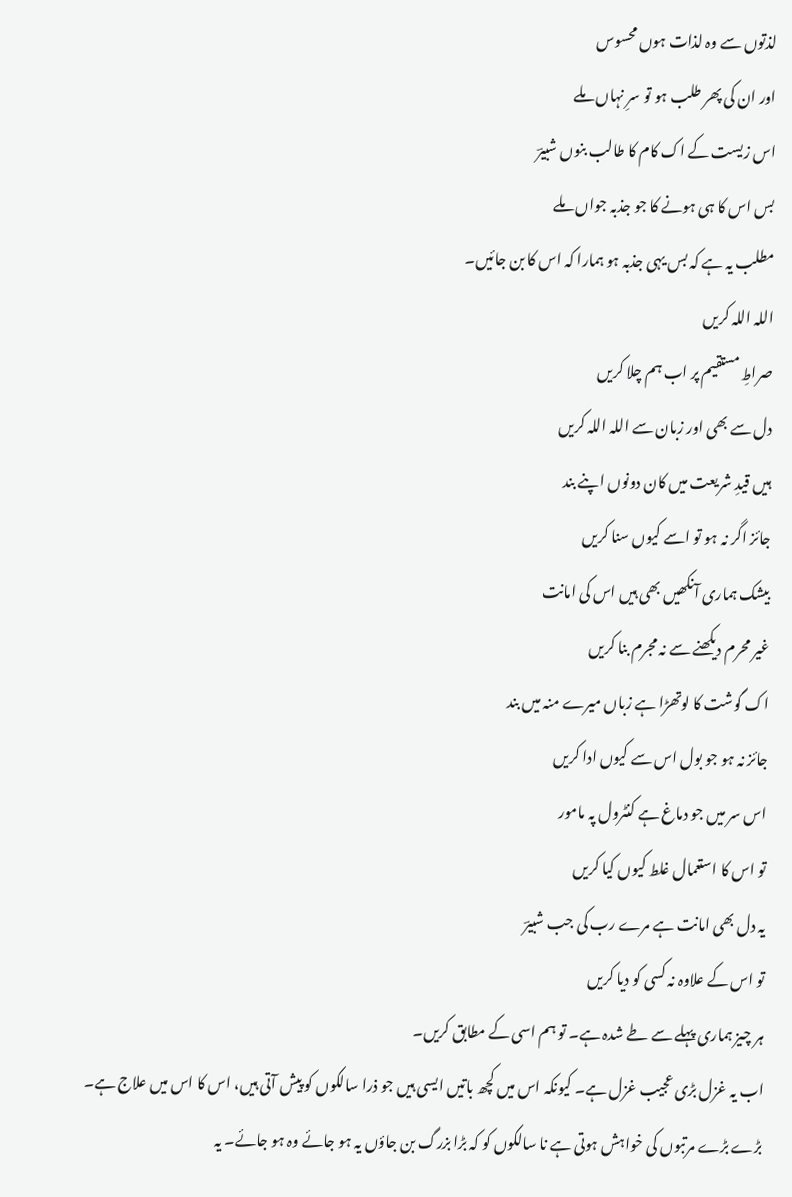لذتوں سے وہ لذات ہوں محسوس
اور ان کی پھر طلب ہو تو سرِ نہاں ملے
اس زیست کے اک کام کا طالب بنوں شبیرؔ
بس اس کا ہی ہونے کا جو جذبہ جواں ملے
مطلب یہ ہے کہ بس یہی جذبہ ہو ہمارا کہ اس کا بن جائیں۔
اللہ اللہ کریں
صراطِ مستقیم پر اب ہم چلا کریں
دل سے بھی اور زبان سے اللہ اللہ کریں
ہیں قیدِ شریعت میں کان دونوں اپنے بند
جائز اگر نہ ہو تو اسے کیوں سنا کریں
بیشک ہماری آنکھیں بھی ہیں اس کی امانت
غیر محرم دیکھنے سے نہ مجرم بنا کریں
اک گوشت کا لوتھڑا ہے زباں میرے منہ میں بند
جائز نہ ہو جو بول اس سے کیوں ادا کریں
اس سر میں جو دماغ ہے کنٹرول پہ مامور
تو اس کا استعمال غلط کیوں کیا کریں
یہ دل بھی امانت ہے مرے رب کی جب شبیرؔ
تو اس کے علاوہ نہ کسی کو دیا کریں
ہر چیز ہماری پہلے سے طے شدہ ہے۔ تو ہم اسی کے مطابق کریں۔
اب یہ غزل بڑی عجیب غزل ہے۔ کیونکہ اس میں کچھ باتیں ایسی ہیں جو ذرا سالکوں کو پیش آتی ہیں، اس کا اس میں علاج ہے۔ بڑے بڑے مرتبوں کی خواہش ہوتی ہے نا سالکوں کو کہ بڑا بزرگ بن جاؤں یہ ہو جائے وہ ہو جائے۔ یہ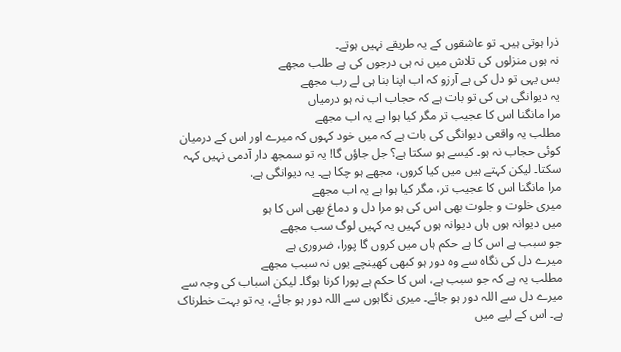ذرا ہوتی ہیں۔ تو عاشقوں کے یہ طریقے نہیں ہوتے۔
نہ ہوں منزلوں کی تلاش میں نہ ہی درجوں کی ہے طلب مجھے
بس یہی تو دل کی ہے آرزو کہ اب اپنا بنا ہی لے رب مجھے
یہ دیوانگی ہی کی تو بات ہے کہ حجاب اب نہ ہو درمیاں
مرا مانگنا اس کا عجیب تر مگر کیا ہوا ہے یہ اب مجھے
مطلب یہ واقعی دیوانگی کی بات ہے کہ میں خود کہوں کہ میرے اور اس کے درمیان کوئی حجاب نہ ہو۔ کیسے ہو سکتا ہے؟ جل جاؤں گا! یہ تو سمجھ دار آدمی نہیں کہہ سکتا۔ لیکن کہتے ہیں میں کیا کروں، مجھے ہو چکا ہے۔ یہ دیوانگی ہے.
مرا مانگنا اس کا عجیب تر، مگر کیا ہوا ہے یہ اب مجھے
میری خلوت و جلوت بھی اس کی ہو مرا دل و دماغ بھی اس کا ہو
میں دیوانہ ہوں ہاں دیوانہ ہوں کہیں یہ کہیں لوگ سب مجھے
جو سبب ہے اس کا ہے حکم ہاں میں کروں گا پورا، ضروری ہے
میرے دل کی نگاہ سے وہ دور ہو کبھی کھینچے یوں نہ سبب مجھے
مطلب یہ ہے کہ جو سبب ہے، اس کا حکم ہے پورا کرنا ہوگا۔ لیکن اسباب کی وجہ سے میرے دل سے اللہ دور ہو جائے۔ میری نگاہوں سے اللہ دور ہو جائے، یہ تو بہت خطرناک ہے۔ اس کے لیے میں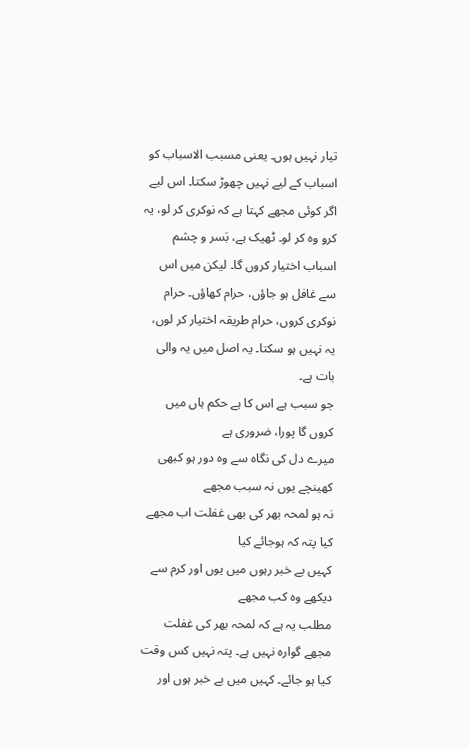تیار نہیں ہوں۔ یعنی مسبب الاسباب کو اسباب کے لیے نہیں چھوڑ سکتا۔ اس لیے اگر کوئی مجھے کہتا ہے کہ نوکری کر لو، یہ کرو وہ کر لو۔ ٹھیک ہے، بَسر و چشم اسباب اختیار کروں گا۔ لیکن میں اس سے غافل ہو جاؤں، حرام کھاؤں۔ حرام نوکری کروں، حرام طریقہ اختیار کر لوں، یہ نہیں ہو سکتا۔ یہ اصل میں یہ والی بات ہے۔
جو سبب ہے اس کا ہے حکم ہاں میں کروں گا پورا، ضروری ہے
میرے دل کی نگاہ سے وہ دور ہو کبھی کھینچے یوں نہ سبب مجھے
نہ ہو لمحہ بھر کی بھی غفلت اب مجھے کیا پتہ کہ ہوجائے کیا
کہیں بے خبر رہوں میں یوں اور کرم سے دیکھے وہ کب مجھے
مطلب یہ ہے کہ لمحہ بھر کی غفلت مجھے گوارہ نہیں ہے۔ پتہ نہیں کس وقت کیا ہو جائے۔ کہیں میں بے خبر ہوں اور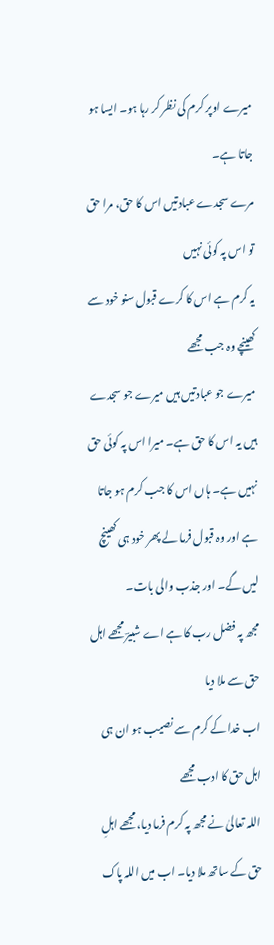میرے اوپر کرم کی نظر کر رہا ہو۔ ایسا ہو جاتا ہے۔
مرے سجدے عبادتیں اس کا حق، مرا حق تو اس پہ کوئی نہیں
یہ کرم ہے اس کا کرے قبول سنو خود سے کھینچے وہ جب مجھے
میرے جو عبادتیں ہیں میرے جو سجدے ہیں یہ اس کا حق ہے۔ میرا اس پہ کوئی حق نہیں ہے۔ ہاں اس کا جب کرم ہو جاتا ہے اور وہ قبول فرما لے پھر خود ہی کھینچ لیں گے۔ اور جذب والی بات۔
مجھ پہ فضل رب کا ہے اے شبیرؔ مجھے اہل حق سے ملا دیا
اب خدا کے کرم سے نصیب ہو ان ہی اہل حق کا ادب مجھے
اللہ تعالیٰ نے مجھ پہ کرم فرما دیا، مجھے اہلِ حق کے ساتھ ملا دیا۔ اب میں اللہ پاک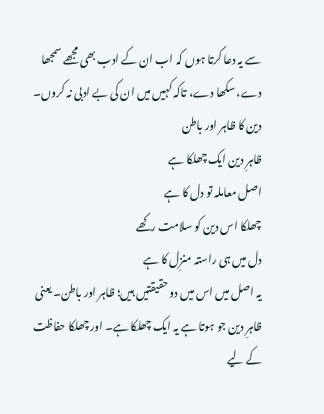سے یہ دعا کرتا ہوں کہ اب ان کے ادب بھی مجھے سمجھا دے، سکھا دے، تاکہ کہیں میں ان کی بے ادبی نہ کروں۔
دین کا ظاہر اور باطن
ظاہرِ دین ایک چھلکا ہے
اصل معاملہ تو دل کا ہے
چھلکا اس دین کو سلامت رکھے
دل میں ہی راستہ منزِل کا ہے
یہ اصل میں اس میں دو حقیقتیں ہیں؛ ظاہر اور باطن۔ یعنی ظاہرِ دین جو ہوتا ہے یہ ایک چھلکا ہے۔ اور چھلکا حفاظت کے لیے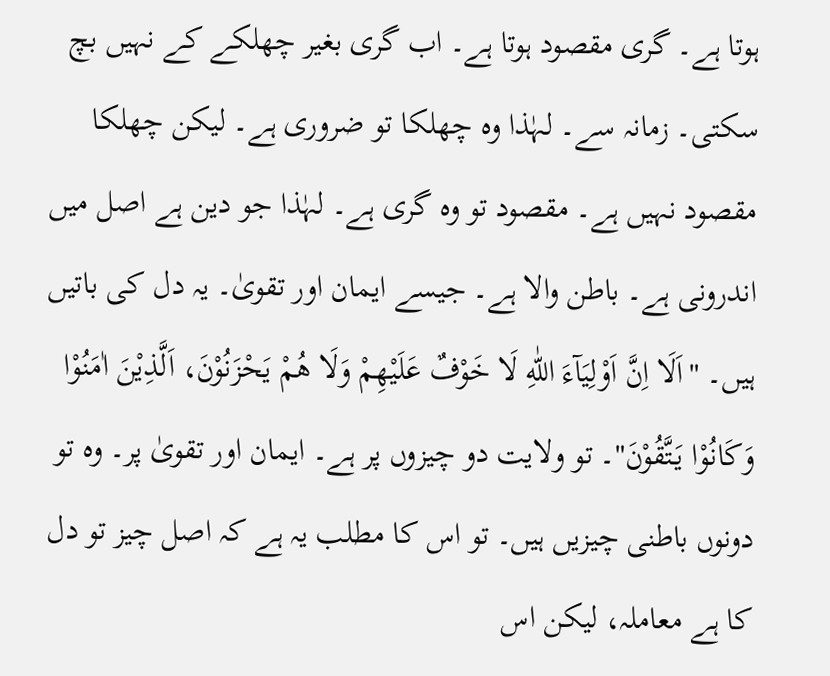ہوتا ہے۔ گری مقصود ہوتا ہے۔ اب گری بغیر چھلکے کے نہیں بچ سکتی۔ زمانہ سے۔ لہٰذا وہ چھلکا تو ضروری ہے۔ لیکن چھلکا مقصود نہیں ہے۔ مقصود تو وہ گری ہے۔ لہٰذا جو دین ہے اصل میں اندرونی ہے۔ باطن والا ہے۔ جیسے ایمان اور تقویٰ۔ یہ دل کی باتیں ہیں۔ "اَلَا اِنَّ اَوْلِيَآءَ اللّٰهِ لَا خَوْفٌ عَلَيْهِمْ وَلَا هُمْ يَحْزَنُوْنَ، اَلَّذِيْنَ اٰمَنُوْا وَكَانُوْا يَتَّقُوْنَ"۔ تو ولایت دو چیزوں پر ہے۔ ایمان اور تقویٰ پر۔ وہ تو دونوں باطنی چیزیں ہیں۔ تو اس کا مطلب یہ ہے کہ اصل چیز تو دل کا ہے معاملہ، لیکن اس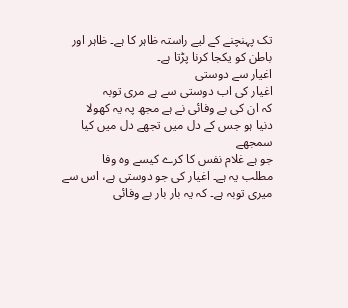تک پہنچنے کے لیے راستہ ظاہر کا ہے۔ ظاہر اور باطن کو یکجا کرنا پڑتا ہے۔
اغیار سے دوستی
اغیار کی اب دوستی سے ہے مری توبہ
کہ ان کی بے وفائی نے ہے مجھ پہ یہ کھولا
دنیا ہو جس کے دل میں تجھے دل میں کیا سمجھے
جو ہے غلام نفس کا کرے کیسے وہ وفا
مطلب یہ ہے۔ اغیار کی جو دوستی ہے، اس سے میری توبہ ہے۔ کہ یہ بار بار بے وفائی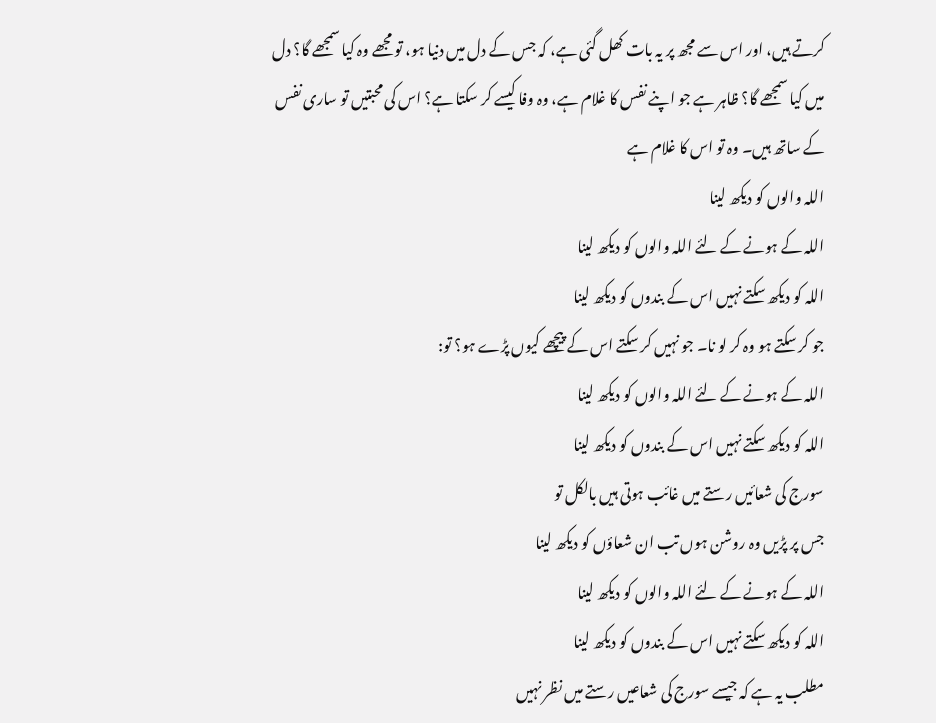کرتے ہیں، اور اس سے مجھ پر یہ بات کھل گئی ہے، کہ جس کے دل میں دنیا ہو، تو مجھے وہ کیا سمجھے گا؟ دل میں کیا سمجھے گا؟ ظاہر ہے جو اپنے نفس کا غلام ہے، وہ وفا کیسے کر سکتا ہے؟ اس کی محبتیں تو ساری نفس کے ساتھ ہیں۔ وہ تو اس کا غلام ہے
اللہ والوں کو دیکھ لینا
اللہ کے ہونے کے لئے اللہ والوں کو دیکھ لینا
اللہ کو دیکھ سکتے نہیں اس کے بندوں کو دیکھ لینا
جو کر سکتے ہو وہ کر لو نا۔ جو نہیں کر سکتے اس کے پیچھے کیوں پڑے ہو؟ تو:
اللہ کے ہونے کے لئے اللہ والوں کو دیکھ لینا
اللہ کو دیکھ سکتے نہیں اس کے بندوں کو دیکھ لینا
سورج کی شعائیں رستے میں غائب ہوتی ہیں بالکل تو
جس پر پڑیں وہ روشن ہوں تب ان شعاؤں کو دیکھ لینا
اللہ کے ہونے کے لئے اللہ والوں کو دیکھ لینا
اللہ کو دیکھ سکتے نہیں اس کے بندوں کو دیکھ لینا
مطلب یہ ہے کہ جیسے سورج کی شعاعیں رستے میں نظر نہیں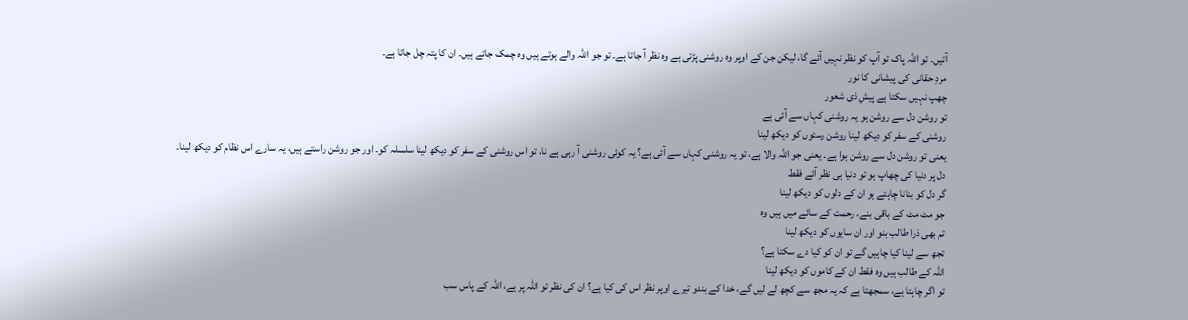آتیں۔ تو اللہ پاک تو آپ کو نظر نہیں آئے گا، لیکن جن کے اوپر وہ روشنی پڑتی ہے وہ نظر آ جاتا ہے۔ تو جو اللہ والے ہوتے ہیں وہ چمک جاتے ہیں۔ ان کا پتہ چل جاتا ہے۔
مردِ حقانی کی پیشانی کا نور
چھپ نہیں سکتا ہے پیشِ ذی شعور
تو روشن دل سے روشن ہو یہ روشنی کہاں سے آئی ہے
روشنی کے سفر کو دیکھ لینا روشن رستوں کو دیکھ لینا
یعنی تو روشن دل سے روشن ہوا ہے۔ یعنی جو اللہ والا ہے، تو یہ روشنی کہاں سے آئی ہے؟ یہ کوئی روشنی آ رہی ہے نا، تو اس روشنی کے سفر کو دیکھ لینا سلسلہ کو۔ اور جو روشن راستے ہیں، یہ سارے اس نظام کو دیکھ لینا۔
دل پر دنیا کی چھاپ ہو تو دنیا ہی نظر آئے فقط
گر دل کو بنانا چاہتے ہو ان کے دلوں کو دیکھ لینا
جو مٹ مٹ کے باقی بنے، رحمت کے سائے میں ہیں وہ
تم بھی ذرا طالب بنو اور ان سایوں کو دیکھ لینا
تجھ سے لینا کیا چاہیں گے تو ان کو کیا دے سکتا ہے؟
اللہ کے طالب ہیں وہ فقط ان کے کاموں کو دیکھ لینا
تو اگر چاہتا ہے، سمجھتا ہے کہ یہ مجھ سے کچھ لے لیں گے، خدا کے بندو تیرے اوپر نظر اس کی کیا ہے؟ ان کی نظر تو اللہ پر ہے، اللہ کے پاس سب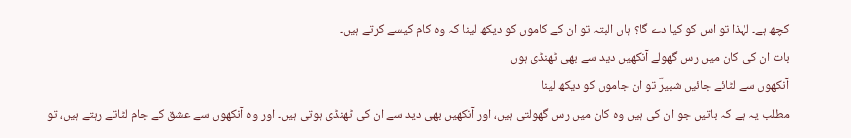کچھ ہے۔ لہٰذا تو اس کو کیا دے گا؟ ہاں البتہ تو ان کے کاموں کو دیکھ لینا کہ وہ کام کیسے کرتے ہیں۔
بات ان کی کان میں رس گھولے آنکھیں دید سے بھی ٹھنڈی ہوں
آنکھوں سے لٹائے جائیں شبیرؔ تو ان جاموں کو دیکھ لینا
مطلب یہ ہے کہ باتیں جو ان کی ہیں وہ کان میں رس گھولتی ہیں، اور آنکھیں بھی دید سے ان کی ٹھنڈی ہوتی ہیں۔ اور وہ آنکھوں سے عشق کے جام لٹاتے رہتے ہیں، تو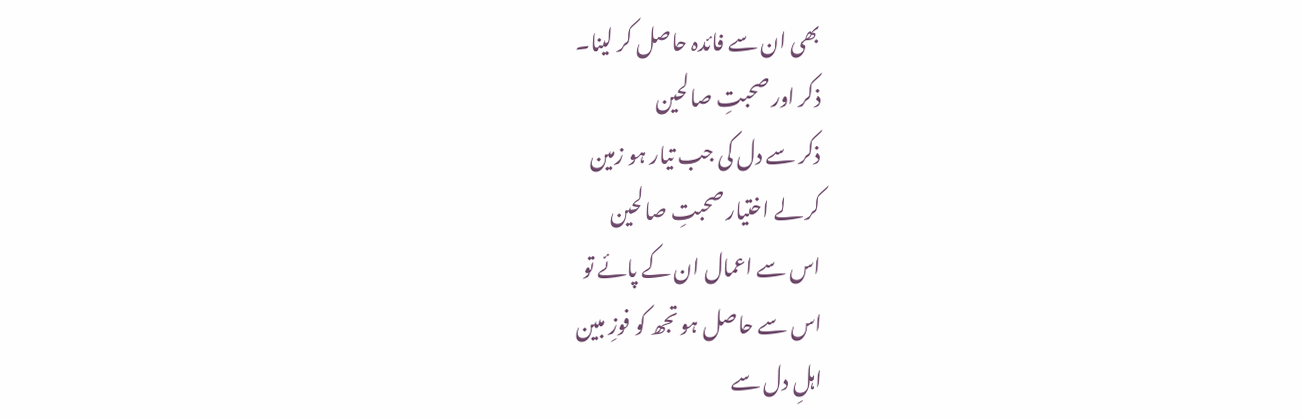بھی ان سے فائدہ حاصل کر لینا۔
ذکر اور صحبتِ صالحین
ذکر سے دل کی جب تیار ہو زمین
کر لے اختیار صحبتِ صالحین
اس سے اعمال ان کے پائے تو
اس سے حاصل ہو تجھ کو فوزِ مبین
اہلِ دل سے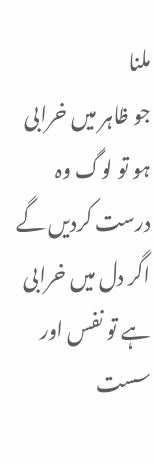ملنا
جو ظاہر میں خرابی ہو تو لوگ وہ درست کردیں گے
اگر دل میں خرابی ہے تو نفس اور سست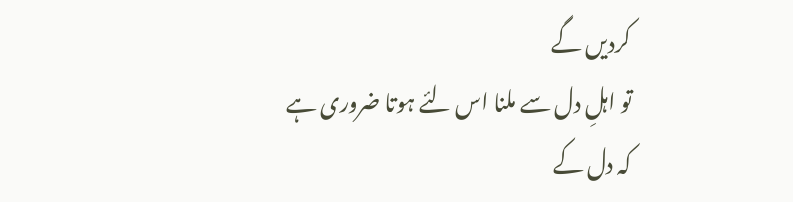کردیں گے
تو اہلِ دل سے ملنا اس لئے ہوتا ضروری ہے
کہ دل کے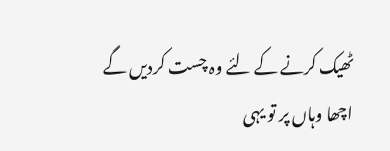ٹھیک کرنے کے لئے وہ چست کردیں گے
اچھا وہاں پر تو یہی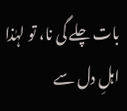بات چلے گی نا، تو لہٰذا اہلِ دل سے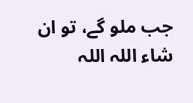جب ملو گے، تو ان شاء اللہ اللہ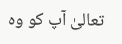تعالیٰ آپ کو وہ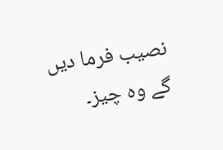نصیب فرما دیں گے وہ چیز۔